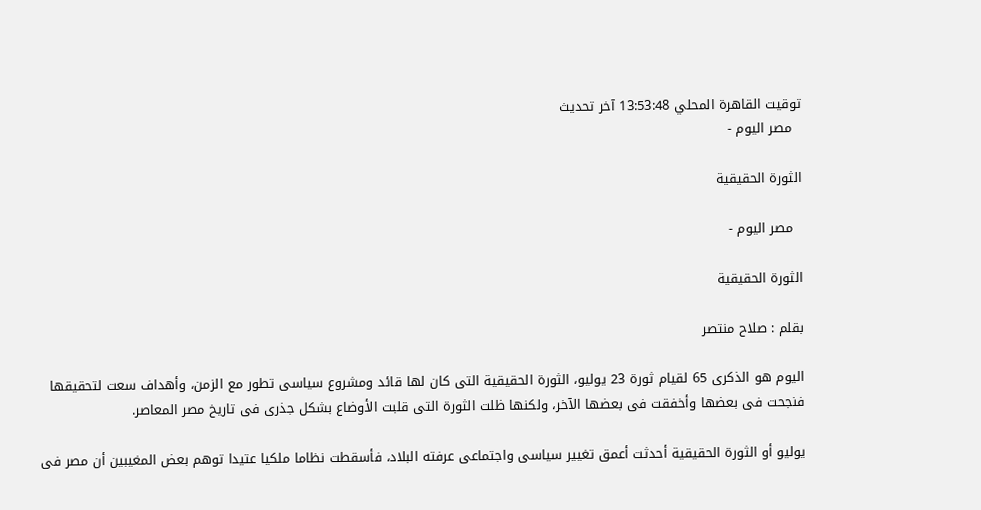توقيت القاهرة المحلي 13:53:48 آخر تحديث
  مصر اليوم -

الثورة الحقيقية

  مصر اليوم -

الثورة الحقيقية

بقلم : صلاح منتصر

اليوم هو الذكرى 65 لقيام ثورة 23 يوليو، الثورة الحقيقية التى كان لها قائد ومشروع سياسى تطور مع الزمن، وأهداف سعت لتحقيقها فنجحت فى بعضها وأخفقت فى بعضها الآخر، ولكنها ظلت الثورة التى قلبت الأوضاع بشكل جذرى فى تاريخ مصر المعاصر.

يوليو أو الثورة الحقيقية أحدثت أعمق تغيير سياسى واجتماعى عرفته البلاد، فأسقطت نظاما ملكيا عتيدا توهم بعض المغيبين أن مصر فى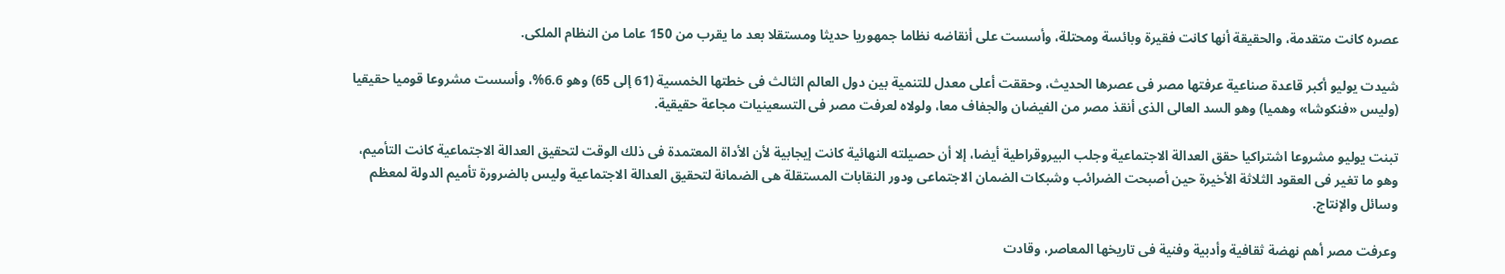عصره كانت متقدمة، والحقيقة أنها كانت فقيرة وبائسة ومحتلة، وأسست على أنقاضه نظاما جمهوريا حديثا ومستقلا بعد ما يقرب من 150 عاما من النظام الملكى.

شيدت يوليو أكبر قاعدة صناعية عرفتها مصر فى عصرها الحديث، وحققت أعلى معدل للتنمية بين دول العالم الثالث فى خطتها الخمسية (61 إلى 65) وهو 6.6%، وأسست مشروعا قوميا حقيقيا (وليس «فنكوشا» وهميا) وهو السد العالى الذى أنقذ مصر من الفيضان والجفاف معا، ولولاه لعرفت مصر فى التسعينيات مجاعة حقيقية.

تبنت يوليو مشروعا اشتراكيا حقق العدالة الاجتماعية وجلب البيروقراطية أيضا، إلا أن حصيلته النهائية كانت إيجابية لأن الأداة المعتمدة فى ذلك الوقت لتحقيق العدالة الاجتماعية كانت التأميم، وهو ما تغير فى العقود الثلاثة الأخيرة حين أصبحت الضرائب وشبكات الضمان الاجتماعى ودور النقابات المستقلة هى الضمانة لتحقيق العدالة الاجتماعية وليس بالضرورة تأميم الدولة لمعظم وسائل والإنتاج.

وعرفت مصر أهم نهضة ثقافية وأدبية وفنية فى تاريخها المعاصر، وقادت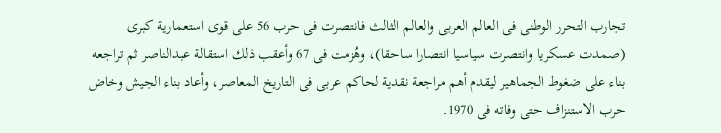تجارب التحرر الوطنى فى العالم العربى والعالم الثالث فانتصرت فى حرب 56 على قوى استعمارية كبرى (صمدت عسكريا وانتصرت سياسيا انتصارا ساحقا)، وهُزمت فى 67 وأعقب ذلك استقالة عبدالناصر ثم تراجعه بناء على ضغوط الجماهير ليقدم أهم مراجعة نقدية لحاكم عربى فى التاريخ المعاصر، وأعاد بناء الجيش وخاض حرب الاستنزاف حتى وفاته فى 1970.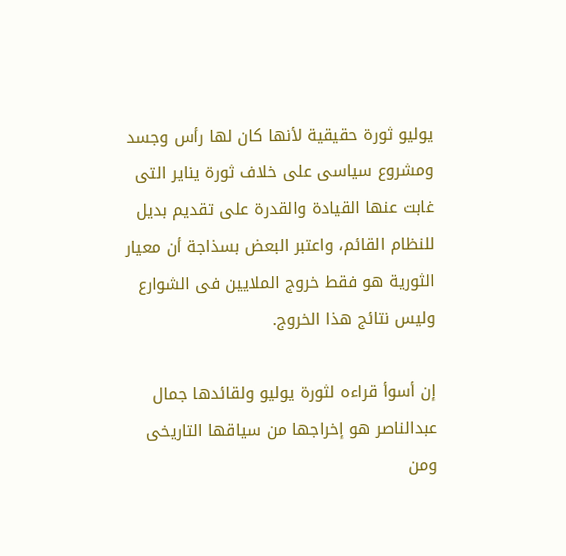يوليو ثورة حقيقية لأنها كان لها رأس وجسد ومشروع سياسى على خلاف ثورة يناير التى غابت عنها القيادة والقدرة على تقديم بديل للنظام القائم، واعتبر البعض بسذاجة أن معيار الثورية هو فقط خروج الملايين فى الشوارع وليس نتائج هذا الخروج.

إن أسوأ قراءه لثورة يوليو ولقائدها جمال عبدالناصر هو إخراجها من سياقها التاريخى ومن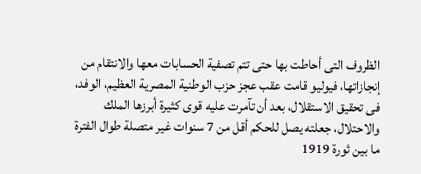الظروف التى أحاطت بها حتى تتم تصفية الحسابات معها والانتقام من إنجازاتها، فيوليو قامت عقب عجز حزب الوطنية المصرية العظيم، الوفد، فى تحقيق الاستقلال، بعد أن تآمرت عليه قوى كثيرة أبرزها الملك والاحتلال، جعلته يصل للحكم أقل من 7 سنوات غير متصلة طوال الفترة ما بين ثورة 1919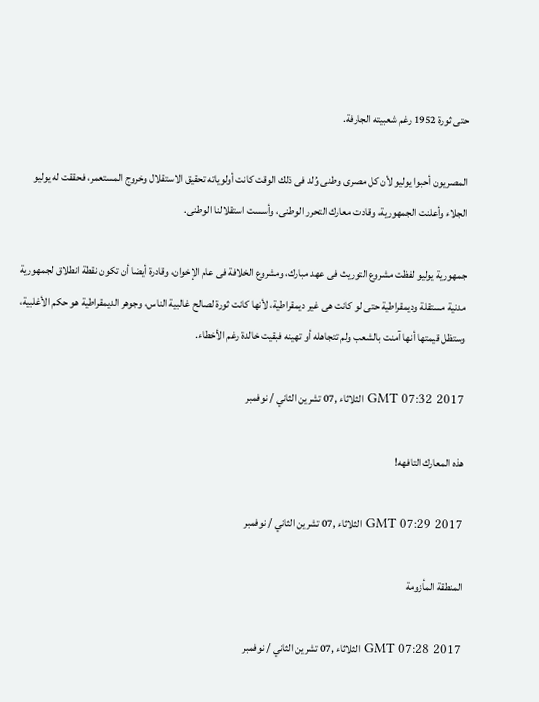حتى ثورة 1952 رغم شعبيته الجارفة.

المصريون أحبوا يوليو لأن كل مصرى وطنى وُلد فى ذلك الوقت كانت أولوياته تحقيق الاستقلال وخروج المستعمر، فحققت له يوليو الجلاء وأعلنت الجمهورية، وقادت معارك التحرر الوطنى، وأسست استقلالنا الوطنى.

جمهورية يوليو لفظت مشروع التوريث فى عهد مبارك، ومشروع الخلافة فى عام الإخوان، وقادرة أيضا أن تكون نقطة انطلاق لجمهورية مدنية مستقلة وديمقراطية حتى لو كانت هى غير ديمقراطية، لأنها كانت ثورة لصالح غالبية الناس، وجوهر الديمقراطية هو حكم الأغلبية، وستظل قيمتها أنها آمنت بالشعب ولم تتجاهله أو تهينه فبقيت خالدة رغم الأخطاء.

GMT 07:32 2017 الثلاثاء ,07 تشرين الثاني / نوفمبر

هذه المعارك التافهه!

GMT 07:29 2017 الثلاثاء ,07 تشرين الثاني / نوفمبر

المنطقة المأزومة

GMT 07:28 2017 الثلاثاء ,07 تشرين الثاني / نوفمبر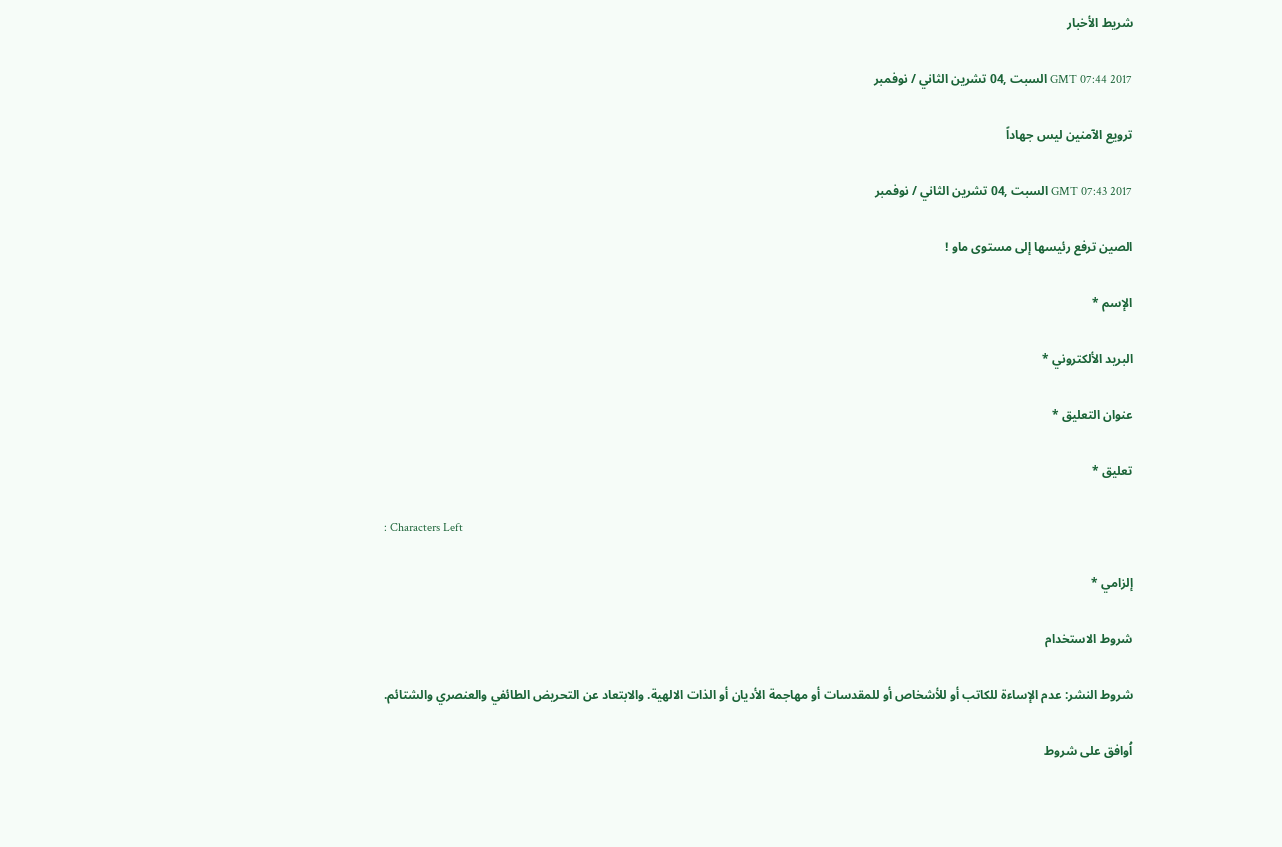شريط الأخبار

GMT 07:44 2017 السبت ,04 تشرين الثاني / نوفمبر

ترويع الآمنين ليس جهاداً

GMT 07:43 2017 السبت ,04 تشرين الثاني / نوفمبر

الصين ترفع رئيسها إلى مستوى ماو !

الإسم *

البريد الألكتروني *

عنوان التعليق *

تعليق *

: Characters Left

إلزامي *

شروط الاستخدام

شروط النشر: عدم الإساءة للكاتب أو للأشخاص أو للمقدسات أو مهاجمة الأديان أو الذات الالهية. والابتعاد عن التحريض الطائفي والعنصري والشتائم.

اُوافق على شروط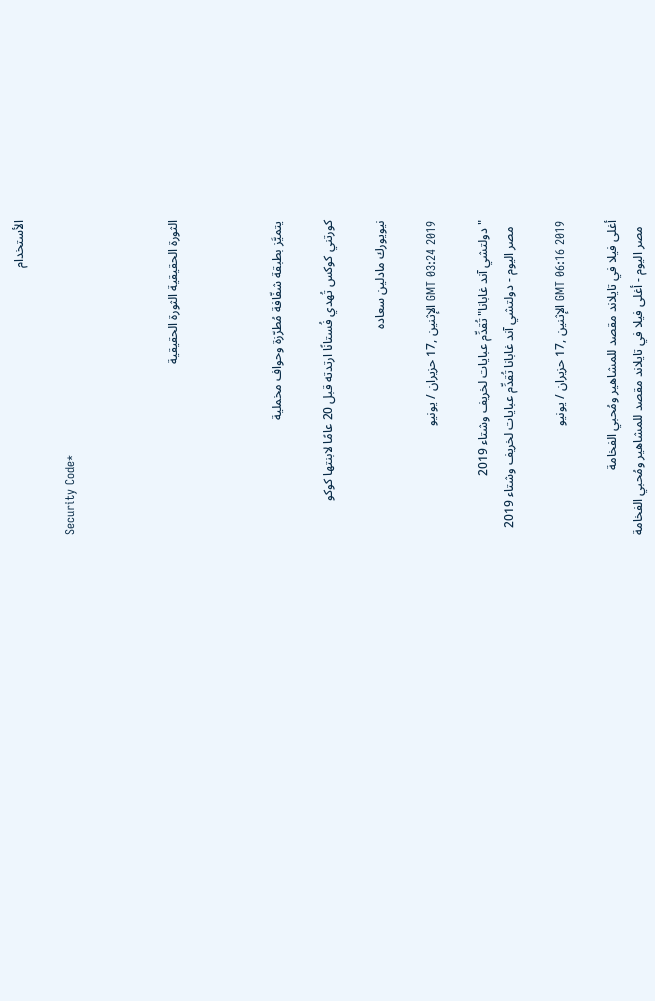الأستخدام

Security Code*



الثورة الحقيقية الثورة الحقيقية



يتميَّز بطبقة شفّافة مُطرّزة وحواف مخملية

كورتني كوكس تُهدي فُستانًا ارتدته قبل 20 عامًا لابنتها كوكو

نيويورك مادلين سعاده

GMT 03:24 2019 الإثنين ,17 حزيران / يونيو

"دولتشي آند غابانا" تُقدِّم عبايات لخريف وشتاء 2019
  مصر اليوم - دولتشي آند غابانا تُقدِّم عبايات لخريف وشتاء 2019

GMT 06:16 2019 الإثنين ,17 حزيران / يونيو

أغلى فيلا في تايلاند مقصد للمشاهير ومُحبي الفخامة
  مصر اليوم - أغلى فيلا في تايلاند مقصد للمشاهير ومُحبي الفخامة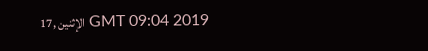GMT 09:04 2019 الإثنين ,17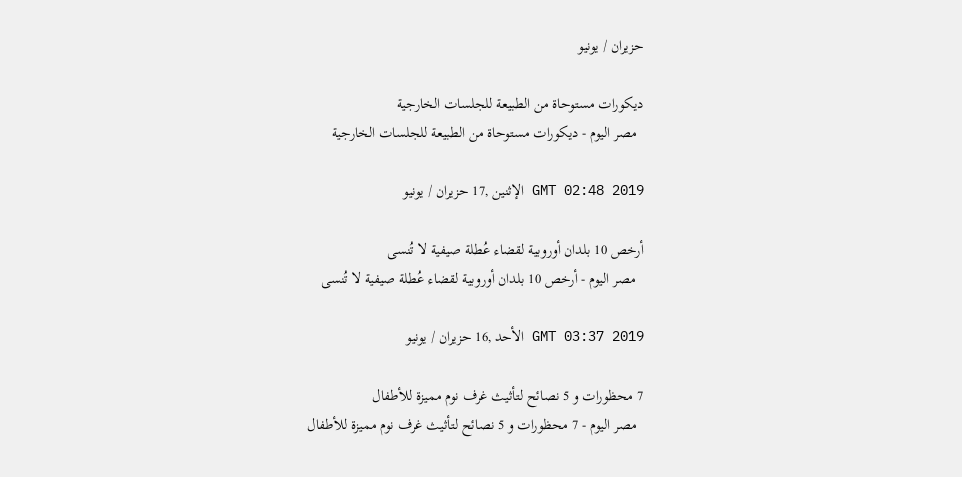حزيران / يونيو

ديكورات مستوحاة من الطبيعة للجلسات الخارجية
  مصر اليوم - ديكورات مستوحاة من الطبيعة للجلسات الخارجية

GMT 02:48 2019 الإثنين ,17 حزيران / يونيو

أرخص 10 بلدان أوروبية لقضاء عُطلة صيفية لا تُنسى
  مصر اليوم - أرخص 10 بلدان أوروبية لقضاء عُطلة صيفية لا تُنسى

GMT 03:37 2019 الأحد ,16 حزيران / يونيو

7 محظورات و 5 نصائح لتأثيث غرف نوم مميزة للأطفال
  مصر اليوم - 7 محظورات و 5 نصائح لتأثيث غرف نوم مميزة للأطفال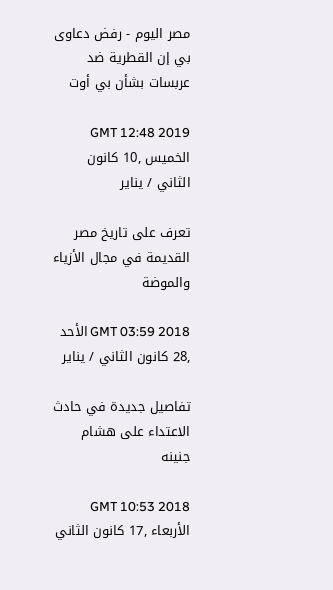مصر اليوم - رفض دعاوى بي إن القطرية ضد عربسات بشأن بي أوت

GMT 12:48 2019 الخميس ,10 كانون الثاني / يناير

تعرف على تاريخ مصر القديمة في مجال الأزياء والموضة

GMT 03:59 2018 الأحد ,28 كانون الثاني / يناير

تفاصيل جديدة في حادث الاعتداء على هشام جنينه

GMT 10:53 2018 الأربعاء ,17 كانون الثاني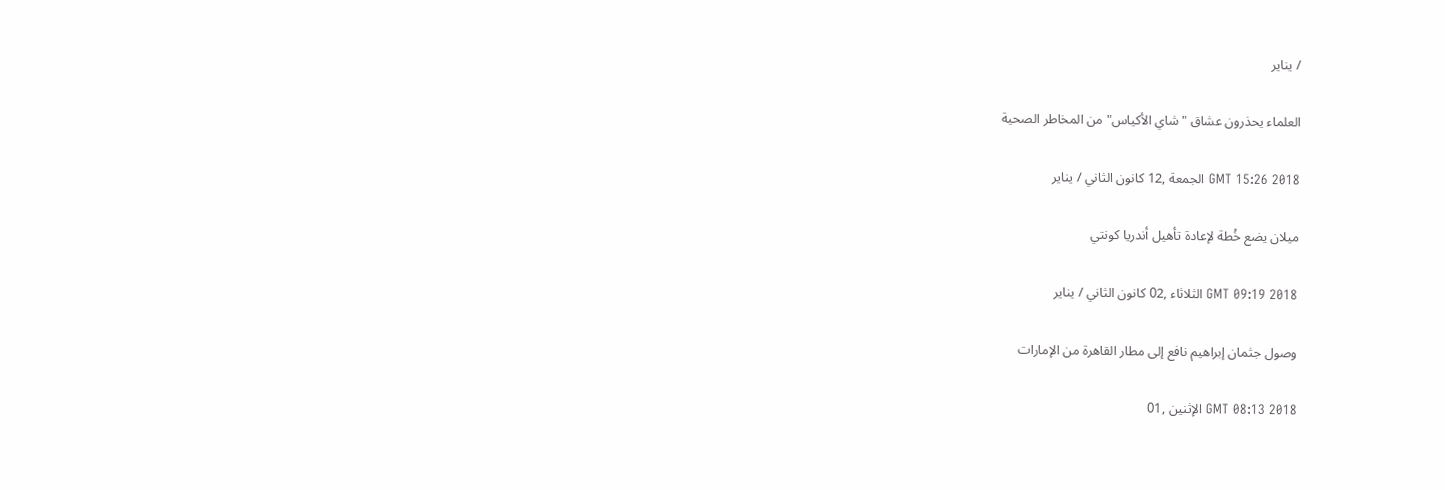/ يناير

العلماء يحذرون عشاق "شاي الأكياس" من المخاطر الصحية

GMT 15:26 2018 الجمعة ,12 كانون الثاني / يناير

ميلان يضع خُطة لإعادة تأهيل أندريا كونتي

GMT 09:19 2018 الثلاثاء ,02 كانون الثاني / يناير

وصول جثمان إبراهيم نافع إلى مطار القاهرة من الإمارات

GMT 08:13 2018 الإثنين ,01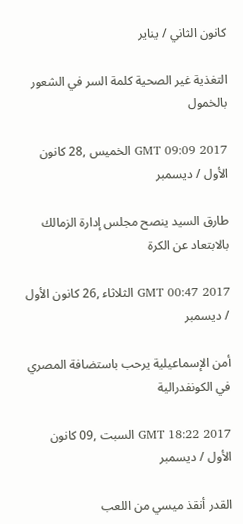كانون الثاني / يناير

التغذية غير الصحية كلمة السر في الشعور بالخمول

GMT 09:09 2017 الخميس ,28 كانون الأول / ديسمبر

طارق السيد ينصح مجلس إدارة الزمالك بالابتعاد عن الكرة

GMT 00:47 2017 الثلاثاء ,26 كانون الأول / ديسمبر

أمن الإسماعيلية يرحب باستضافة المصري في الكونفدرالية

GMT 18:22 2017 السبت ,09 كانون الأول / ديسمبر

القدر أنقذ ميسي من اللعب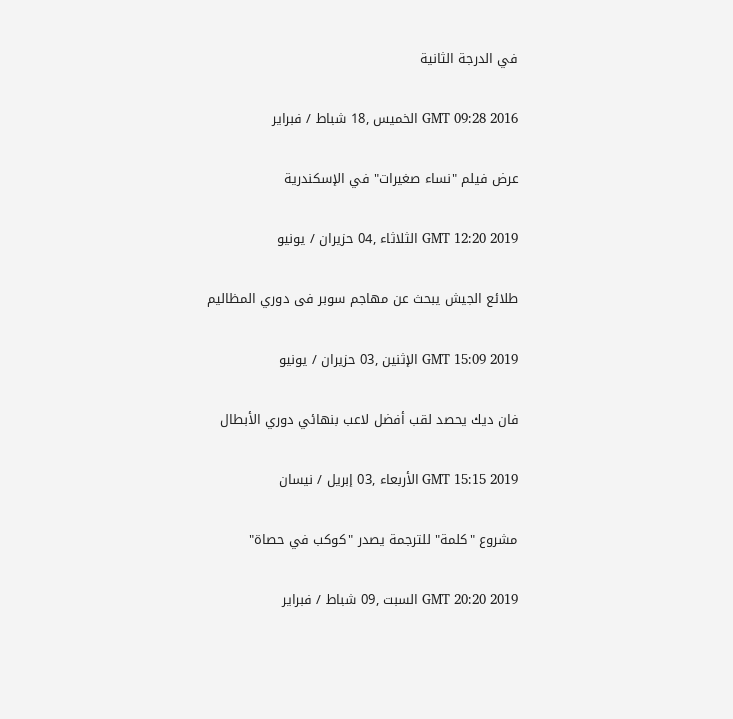في الدرجة الثانية

GMT 09:28 2016 الخميس ,18 شباط / فبراير

عرض فيلم "نساء صغيرات" في الإسكندرية

GMT 12:20 2019 الثلاثاء ,04 حزيران / يونيو

طلائع الجيش يبحث عن مهاجم سوبر فى دوري المظاليم

GMT 15:09 2019 الإثنين ,03 حزيران / يونيو

فان ديك يحصد لقب أفضل لاعب بنهائي دوري الأبطال

GMT 15:15 2019 الأربعاء ,03 إبريل / نيسان

مشروع "كلمة" للترجمة يصدر "كوكب في حصاة"

GMT 20:20 2019 السبت ,09 شباط / فبراير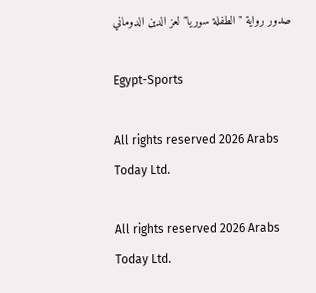صدور رواية "الطفلة سوريا" لعز الدين الدوماني

Egypt-Sports

All rights reserved 2026 Arabs Today Ltd.

All rights reserved 2026 Arabs Today Ltd.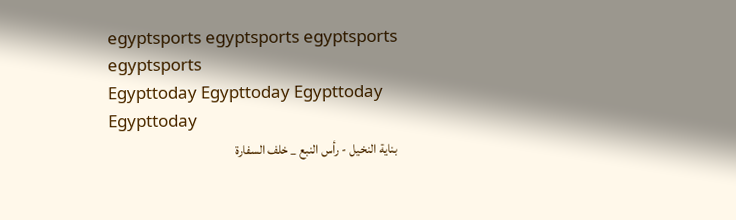egyptsports egyptsports egyptsports egyptsports
Egypttoday Egypttoday Egypttoday
Egypttoday
بناية النخيل - رأس النبع _ خلف السفارة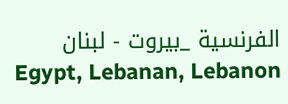الفرنسية _بيروت - لبنان
Egypt, Lebanan, Lebanon